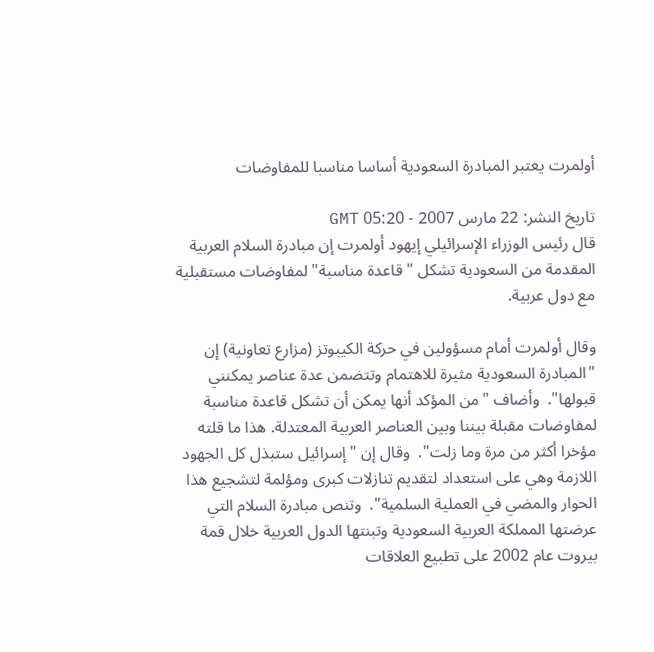أولمرت يعتبر المبادرة السعودية أساسا مناسبا للمفاوضات

تاريخ النشر: 22 مارس 2007 - 05:20 GMT
قال رئيس الوزراء الإسرائيلي إيهود أولمرت إن مبادرة السلام العربية المقدمة من السعودية تشكل "قاعدة مناسبة" لمفاوضات مستقبلية مع دول عربية.

وقال أولمرت أمام مسؤولين في حركة الكيبوتز (مزارع تعاونية) إن "المبادرة السعودية مثيرة للاهتمام وتتضمن عدة عناصر يمكنني قبولها".  وأضاف "من المؤكد أنها يمكن أن تشكل قاعدة مناسبة لمفاوضات مقبلة بيننا وبين العناصر العربية المعتدلة. هذا ما قلته مؤخرا أكثر من مرة وما زلت".  وقال إن "إسرائيل ستبذل كل الجهود اللازمة وهي على استعداد لتقديم تنازلات كبرى ومؤلمة لتشجيع هذا الحوار والمضي في العملية السلمية".  وتنص مبادرة السلام التي عرضتها المملكة العربية السعودية وتبنتها الدول العربية خلال قمة بيروت عام 2002 على تطبيع العلاقات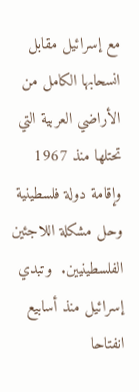مع إسرائيل مقابل انسحابها الكامل من الأراضي العربية التي تحتلها منذ 1967 وإقامة دولة فلسطينية وحل مشكلة اللاجئين الفلسطينيين.  وتبدي إسرائيل منذ أسابيع انفتاحا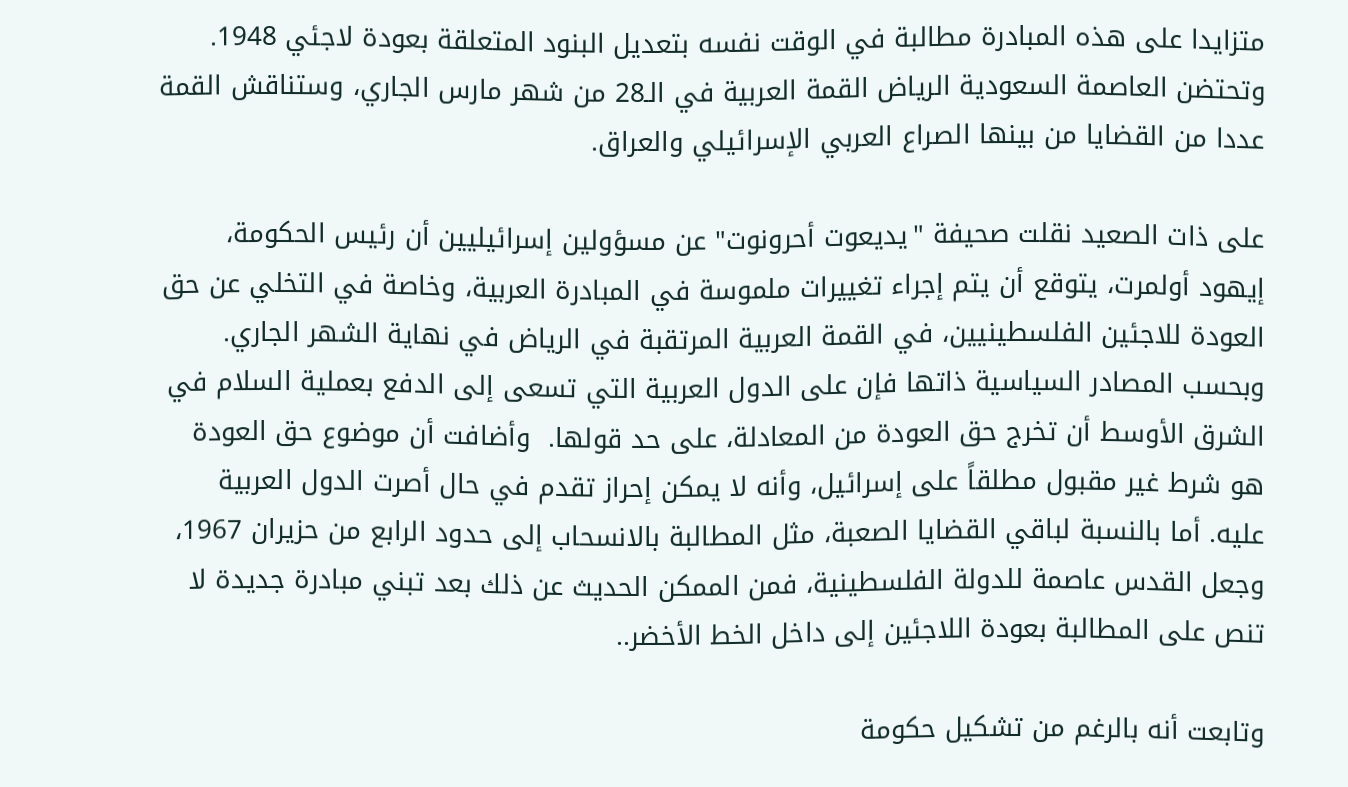متزايدا على هذه المبادرة مطالبة في الوقت نفسه بتعديل البنود المتعلقة بعودة لاجئي 1948.  وتحتضن العاصمة السعودية الرياض القمة العربية في الـ28 من شهر مارس الجاري، وستناقش القمة عددا من القضايا من بينها الصراع العربي الإسرائيلي والعراق.

على ذات الصعيد نقلت صحيفة "يديعوت أحرونوت" عن مسؤولين إسرائيليين أن رئيس الحكومة، إيهود أولمرت، يتوقع أن يتم إجراء تغييرات ملموسة في المبادرة العربية، وخاصة في التخلي عن حق العودة للاجئين الفلسطينيين، في القمة العربية المرتقبة في الرياض في نهاية الشهر الجاري.  وبحسب المصادر السياسية ذاتها فإن على الدول العربية التي تسعى إلى الدفع بعملية السلام في الشرق الأوسط أن تخرج حق العودة من المعادلة، على حد قولها.  وأضافت أن موضوع حق العودة هو شرط غير مقبول مطلقاً على إسرائيل، وأنه لا يمكن إحراز تقدم في حال أصرت الدول العربية عليه. أما بالنسبة لباقي القضايا الصعبة، مثل المطالبة بالانسحاب إلى حدود الرابع من حزيران 1967، وجعل القدس عاصمة للدولة الفلسطينية، فمن الممكن الحديث عن ذلك بعد تبني مبادرة جديدة لا تنص على المطالبة بعودة اللاجئين إلى داخل الخط الأخضر..

وتابعت أنه بالرغم من تشكيل حكومة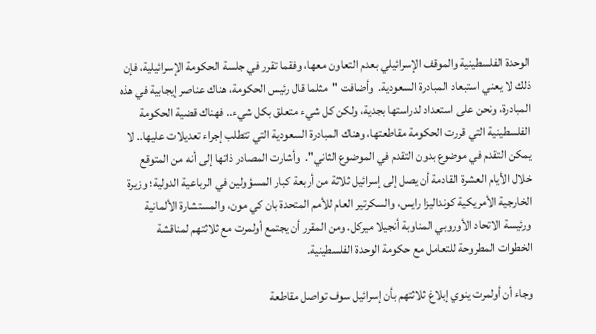الوحدة الفلسطينية والموقف الإسرائيلي بعدم التعاون معها، وفقما تقرر في جلسة الحكومة الإسرائيلية، فإن ذلك لا يعني استبعاد المبادرة السعودية.  وأضافت "مثلما قال رئيس الحكومة، هناك عناصر إيجابية في هذه المبادرة، ونحن على استعداد لدراستها بجدية، ولكن كل شيء متعلق بكل شيء.. فهناك قضية الحكومة الفلسطينية التي قررت الحكومة مقاطعتها، وهناك المبادرة السعودية التي تتطلب إجراء تعديلات عليها.. لا يمكن التقدم في موضوع بدون التقدم في الموضوع الثاني".  وأشارت المصادر ذاتها إلى أنه من المتوقع خلال الأيام العشرة القادمة أن يصل إلى إسرائيل ثلاثة من أربعة كبار المسؤولين في الرباعية الدولية؛ وزيرة الخارجية الأمريكية كونداليزا رايس، والسكرتير العام للأمم المتحدة بان كي مون، والمستشارة الألمانية ورئيسة الاتحاد الأوروبي المناوبة أنجيلا ميركل. ومن المقرر أن يجتمع أولمرت مع ثلاثتهم لمناقشة الخطوات المطروحة للتعامل مع حكومة الوحدة الفلسطينية.

وجاء أن أولمرت ينوي إبلاغ ثلاثتهم بأن إسرائيل سوف تواصل مقاطعة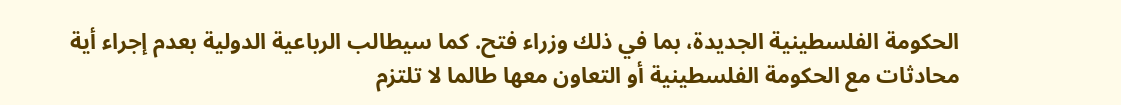الحكومة الفلسطينية الجديدة، بما في ذلك وزراء فتح. كما سيطالب الرباعية الدولية بعدم إجراء أية محادثات مع الحكومة الفلسطينية أو التعاون معها طالما لا تلتزم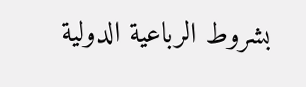بشروط الرباعية الدولية